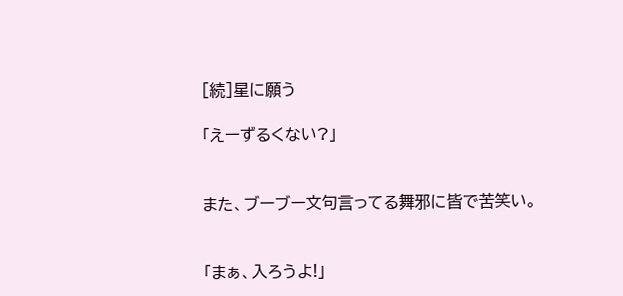[続]星に願う

「えーずるくない?」


また、ブーブー文句言ってる舞邪に皆で苦笑い。


「まぁ、入ろうよ!」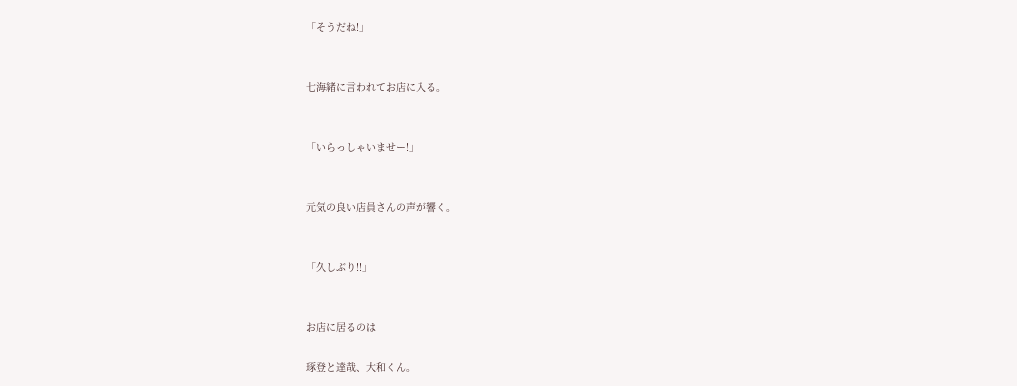「そうだね!」


七海緒に言われてお店に入る。


「いらっしゃいませー!」


元気の良い店員さんの声が響く。


「久しぶり!!」


お店に居るのは

琢登と達哉、大和くん。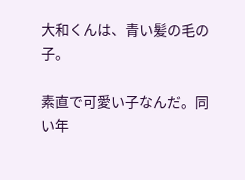大和くんは、青い髪の毛の子。

素直で可愛い子なんだ。同い年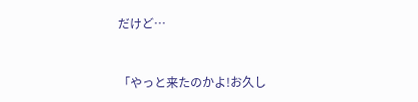だけど…


「やっと来たのかよ!お久し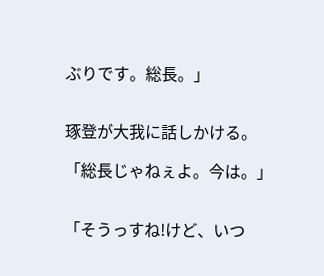ぶりです。総長。」


琢登が大我に話しかける。

「総長じゃねぇよ。今は。」


「そうっすね!けど、いつ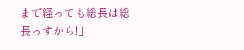まで経っても総長は総長っすから!」